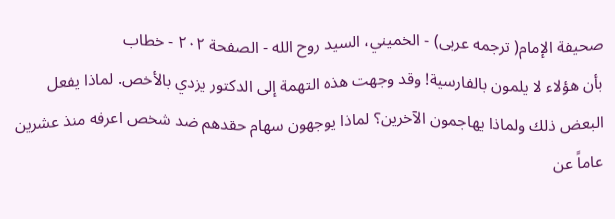صحيفة الإمام( ترجمه عربى) - الخميني، السيد روح الله - الصفحة ٢٠٢ - خطاب
بأن هؤلاء لا يلمون بالفارسية! وقد وجهت هذه التهمة إلى الدكتور يزدي بالأخص. لماذا يفعل البعض ذلك ولماذا يهاجمون الآخرين؟ لماذا يوجهون سهام حقدهم ضد شخص اعرفه منذ عشرين عاماً عن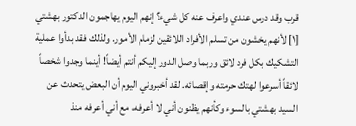قرب وقد درس عندي واعرف عنه كل شيء؟ إنهم اليوم يهاجمون الدكتور بهشتي [١] لأنهم يخشون من تسلم الأفراد اللائقين لزمام الأمور. ولذلك فقد بدأوا عملية التشكيك بكل فرد لائق وربما وصل الدور إليكم أنتم أيضاً! أينما وجدوا شخصاً لائقاً أسرعوا لهتك حرمته وإقصائه. لقد أخبروني اليوم أن البعض يتحدث عن السيد بهشتي بالسوء وكأنهم يظنون أني لا أعرفه، مع أني أعرفه منذ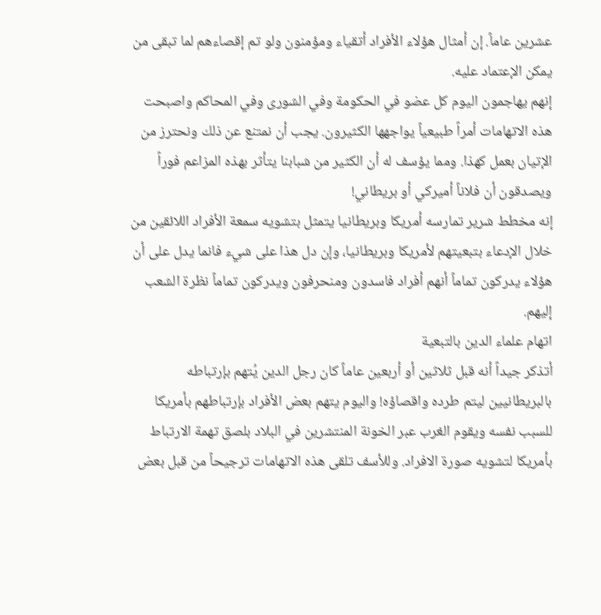عشرين عاماً. إن أمثال هؤلاء الأفراد أتقياء ومؤمنون ولو تم إقصاءهم لما تبقى من يمكن الإعتماد عليه.
إنهم يهاجمون اليوم كل عضو في الحكومة وفي الشورى وفي المحاكم واصبحت هذه الاتهامات أمراً طبيعياً يواجهها الكثيرون. يجب أن نمتنع عن ذلك ونحترز من الإتيان بعمل كهذا. ومما يؤسف له أن الكثير من شبابنا يتأثر بهذه المزاعم فوراً ويصدقون أن فلاناً أميركي أو بريطاني!
إنه مخطط شرير تمارسه أمريكا وبريطانيا يتمثل بتشويه سمعة الأفراد اللائقين من خلال الإدعاء بتبعيتهم لأمريكا وبريطانيا، وإن دل هذا على شيء فانما يدل على أن هؤلاء يدركون تماماً أنهم أفراد فاسدون ومنحرفون ويدركون تماماً نظرة الشعب إليهم.
اتهام علماء الدين بالتبعية
أتذكر جيداً أنه قبل ثلاثين أو أربعين عاماً كان رجل الدين يُتهم بإرتباطه بالبريطانيين ليتم طرده واقصاؤه! واليوم يتهم بعض الأفراد بإرتباطهم بأمريكا للسبب نفسه ويقوم الغرب عبر الخونة المنتشرين في البلاد بلصق تهمة الارتباط بأمريكا لتشويه صورة الافراد. وللأسف تلقى هذه الاتهامات ترجيحاً من قبل بعض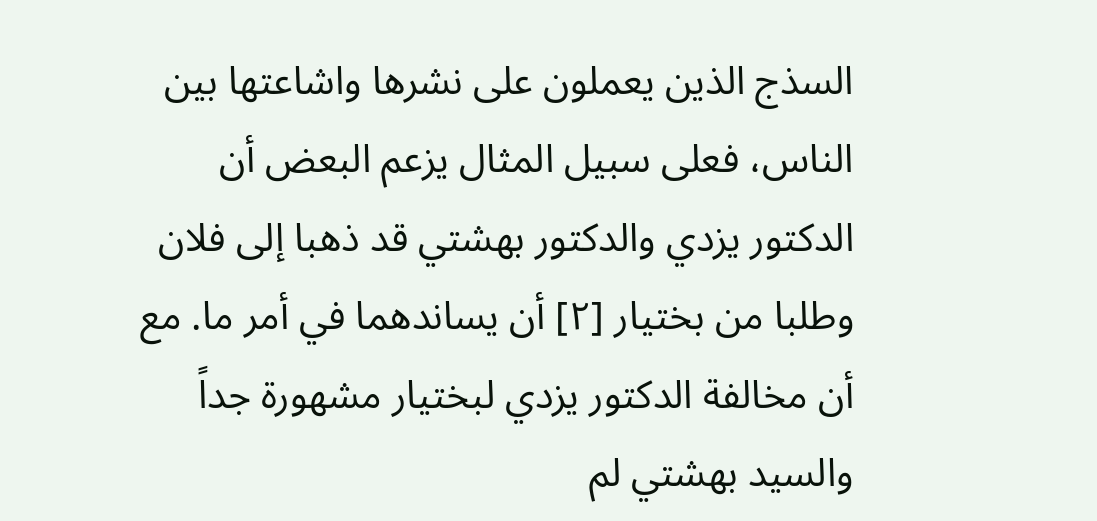السذج الذين يعملون على نشرها واشاعتها بين الناس، فعلى سبيل المثال يزعم البعض أن الدكتور يزدي والدكتور بهشتي قد ذهبا إلى فلان وطلبا من بختيار [٢] أن يساندهما في أمر ما. مع أن مخالفة الدكتور يزدي لبختيار مشهورة جداً والسيد بهشتي لم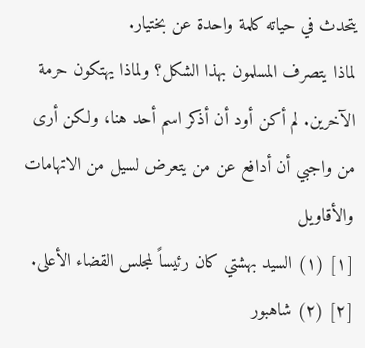يتحدث في حياته كلمة واحدة عن بختيار.
لماذا يتصرف المسلمون بهذا الشكل؟ ولماذا يهتكون حرمة الآخرين. لم أكن أود أن أذكر اسم أحد هنا، ولكن أرى من واجبي أن أدافع عن من يتعرض لسيل من الاتهامات والأقاويل
[١] (١) السيد بهشتي كان رئيساً لمجلس القضاء الأعلى.
[٢] (٢) شاهبور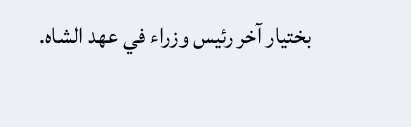بختيار آخر رئيس وزراء في عهد الشاه.